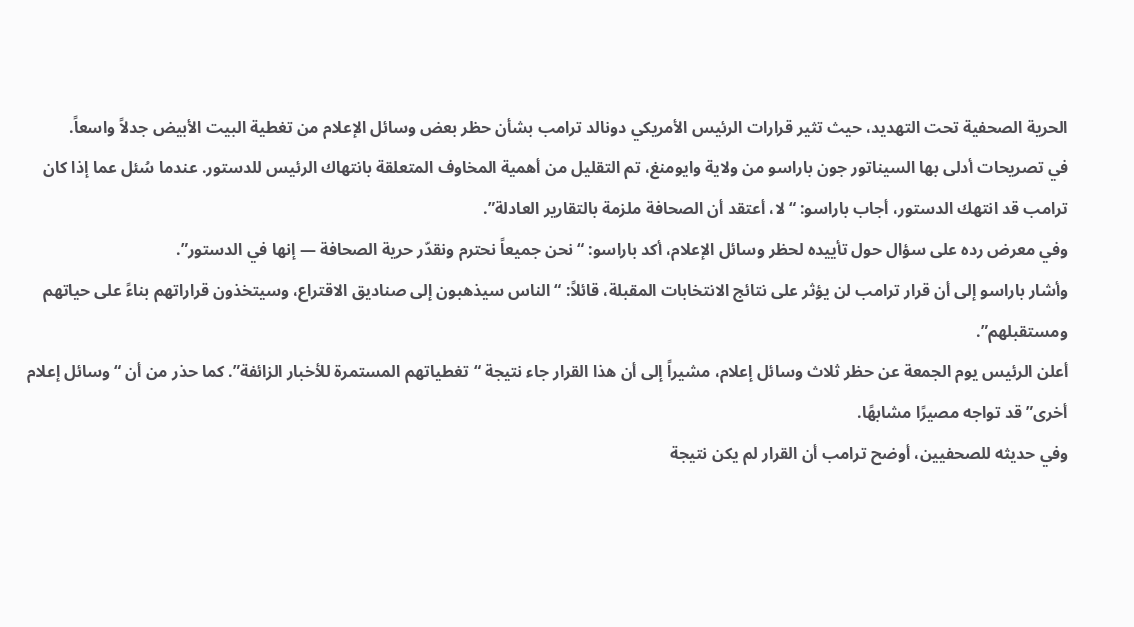الحرية الصحفية تحت التهديد، حيث تثير قرارات الرئيس الأمريكي دونالد ترامب بشأن حظر بعض وسائل الإعلام من تغطية البيت الأبيض جدلاً واسعاً.
في تصريحات أدلى بها السيناتور جون باراسو من ولاية وايومنغ، تم التقليل من أهمية المخاوف المتعلقة بانتهاك الرئيس للدستور. عندما سُئل عما إذا كان ترامب قد انتهك الدستور، أجاب باراسو: “لا، أعتقد أن الصحافة ملزمة بالتقارير العادلة”.
وفي معرض رده على سؤال حول تأييده لحظر وسائل الإعلام، أكد باراسو: “نحن جميعاً نحترم ونقدّر حرية الصحافة — إنها في الدستور”.
وأشار باراسو إلى أن قرار ترامب لن يؤثر على نتائج الانتخابات المقبلة، قائلاً: “الناس سيذهبون إلى صناديق الاقتراع، وسيتخذون قراراتهم بناءً على حياتهم ومستقبلهم”.
أعلن الرئيس يوم الجمعة عن حظر ثلاث وسائل إعلام، مشيراً إلى أن هذا القرار جاء نتيجة “تغطياتهم المستمرة للأخبار الزائفة”. كما حذر من أن “وسائل إعلام أخرى” قد تواجه مصيرًا مشابهًا.
وفي حديثه للصحفيين، أوضح ترامب أن القرار لم يكن نتيجة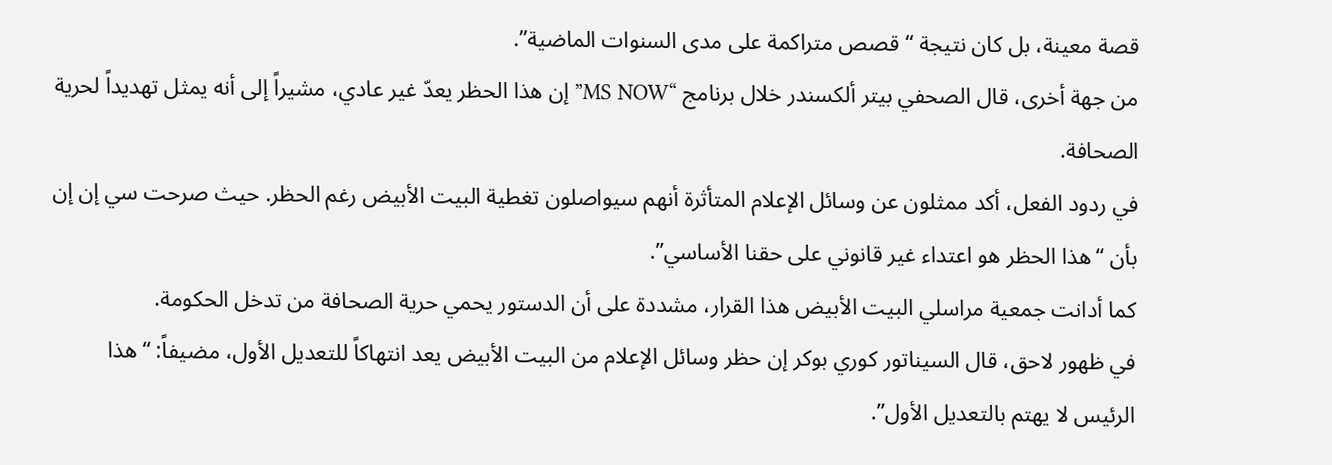قصة معينة، بل كان نتيجة “قصص متراكمة على مدى السنوات الماضية”.
من جهة أخرى، قال الصحفي بيتر ألكسندر خلال برنامج “MS NOW” إن هذا الحظر يعدّ غير عادي، مشيراً إلى أنه يمثل تهديداً لحرية الصحافة.
في ردود الفعل، أكد ممثلون عن وسائل الإعلام المتأثرة أنهم سيواصلون تغطية البيت الأبيض رغم الحظر. حيث صرحت سي إن إن بأن “هذا الحظر هو اعتداء غير قانوني على حقنا الأساسي”.
كما أدانت جمعية مراسلي البيت الأبيض هذا القرار، مشددة على أن الدستور يحمي حرية الصحافة من تدخل الحكومة.
في ظهور لاحق، قال السيناتور كوري بوكر إن حظر وسائل الإعلام من البيت الأبيض يعد انتهاكاً للتعديل الأول، مضيفاً: “هذا الرئيس لا يهتم بالتعديل الأول”.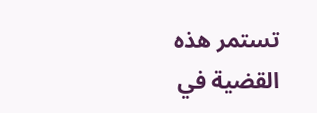تستمر هذه القضية في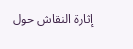إثارة النقاش حول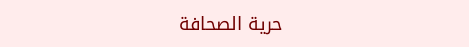حرية الصحافة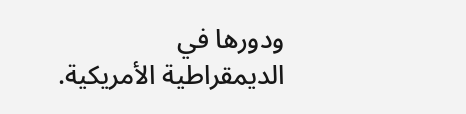ودورها في الديمقراطية الأمريكية.